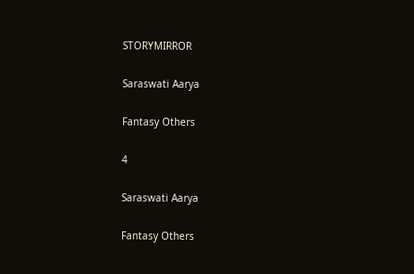STORYMIRROR

Saraswati Aarya

Fantasy Others

4

Saraswati Aarya

Fantasy Others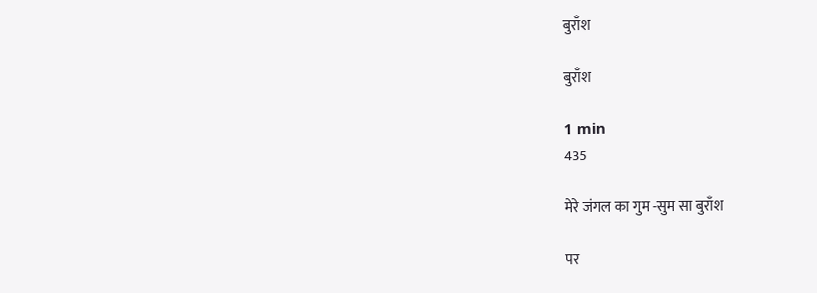बुराँश

बुराँश

1 min
435

मेरे जंगल का गुम -सुम सा बुराँश

पर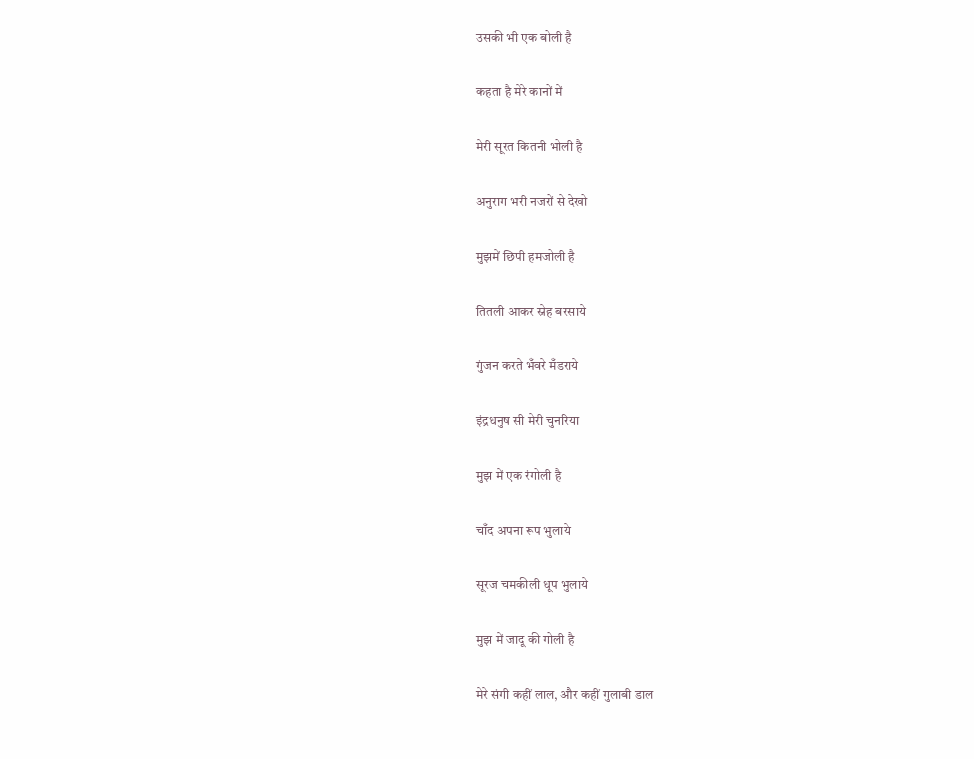उसकी भी एक बोली है

कहता है मेरे कानों में

मेरी सूरत कितनी भोली है

अनुराग भरी नजरों से देखो

मुझमें छिपी हमजोली है

तितली आकर स्नेह बरसाये

गुंजन करते भँवरे मँडराये

इंद्रधनुष सी मेरी चुनरिया

मुझ में एक रंगोली है

चाँद अपना रूप भुलाये

सूरज चमकीली धूप भुलाये

मुझ में जादू की गोली है

मेरे संगी कहीं लाल, और कहीं गुलाबी डाल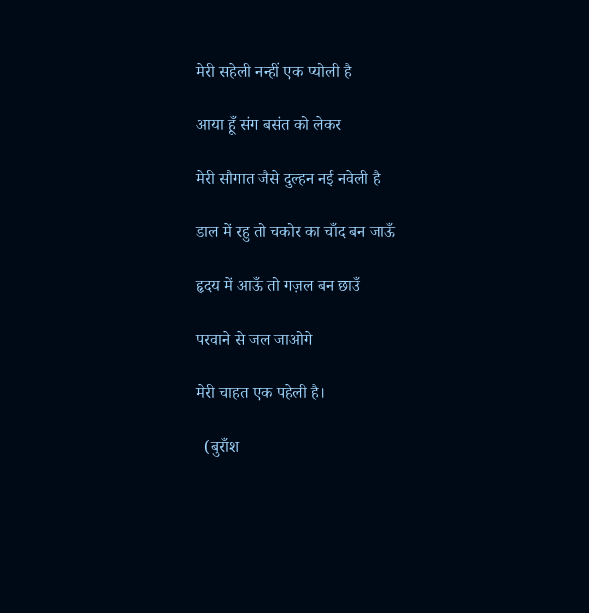मेरी सहेली नन्हीं एक प्योली है

आया हूँ संग बसंत को लेकर

मेरी सौगात जैसे दुल्हन नई नवेली है

डाल में रहु तो चकोर का चाँद बन जाऊँ

हृदय में आऊँ तो गज़ल बन छाउँ

परवाने से जल जाओगे

मेरी चाहत एक पहेली है।

  (बुराँश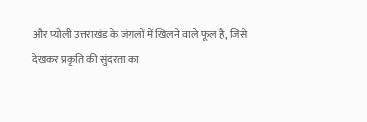और प्योली उत्तराखंड के जंगलों में खिलने वाले फूल है, जिसे देखकर प्रकृति की सुंदरता का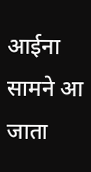आईना सामने आ जाता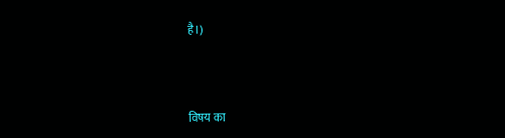है।)



विषय का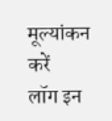मूल्यांकन करें
लॉग इन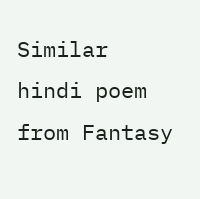Similar hindi poem from Fantasy